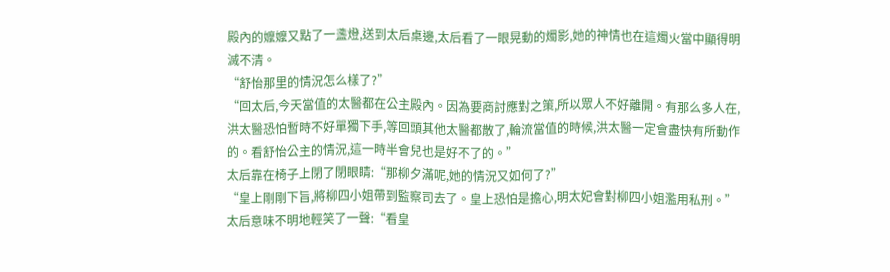殿內的嬤嬤又點了一盞燈,送到太后桌邊,太后看了一眼晃動的燭影,她的神情也在這燭火當中顯得明滅不清。
“舒怡那里的情況怎么樣了?”
“回太后,今天當值的太醫都在公主殿內。因為要商討應對之策,所以眾人不好離開。有那么多人在,洪太醫恐怕暫時不好單獨下手,等回頭其他太醫都散了,輪流當值的時候,洪太醫一定會盡快有所動作的。看舒怡公主的情況,這一時半會兒也是好不了的。”
太后靠在椅子上閉了閉眼睛:“那柳夕滿呢,她的情況又如何了?”
“皇上剛剛下旨,將柳四小姐帶到監察司去了。皇上恐怕是擔心,明太妃會對柳四小姐濫用私刑。”
太后意味不明地輕笑了一聲:“看皇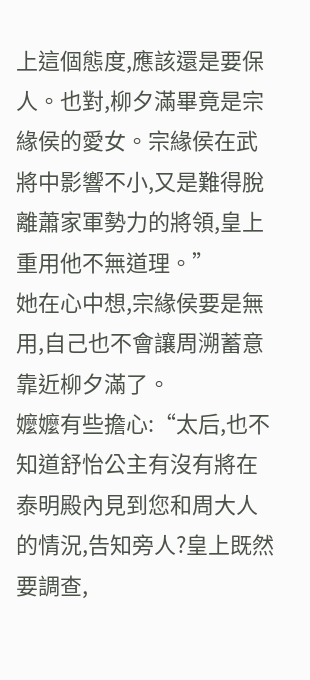上這個態度,應該還是要保人。也對,柳夕滿畢竟是宗緣侯的愛女。宗緣侯在武將中影響不小,又是難得脫離蕭家軍勢力的將領,皇上重用他不無道理。”
她在心中想,宗緣侯要是無用,自己也不會讓周溯蓄意靠近柳夕滿了。
嬤嬤有些擔心:“太后,也不知道舒怡公主有沒有將在泰明殿內見到您和周大人的情況,告知旁人?皇上既然要調查,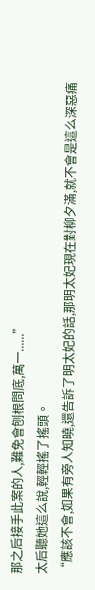那之后接手此案的人,難免會刨根問底,萬一......”
太后聽她這么說,輕輕搖了搖頭。
“應該不會,如果有旁人知曉,還告訴了明太妃的話,那明太妃現在對柳夕滿,就不會是這么深惡痛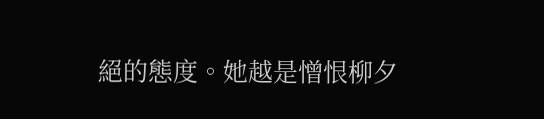絕的態度。她越是憎恨柳夕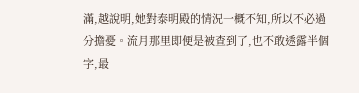滿,越說明,她對泰明殿的情況一概不知,所以不必過分擔憂。流月那里即便是被查到了,也不敢透露半個字,最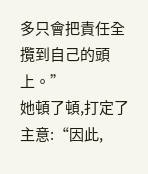多只會把責任全攬到自己的頭上。”
她頓了頓,打定了主意:“因此,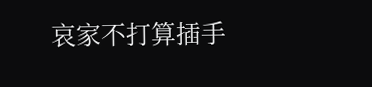哀家不打算插手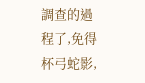調查的過程了,免得杯弓蛇影,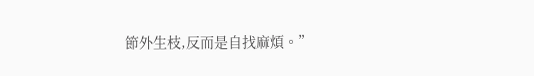節外生枝,反而是自找麻煩。”